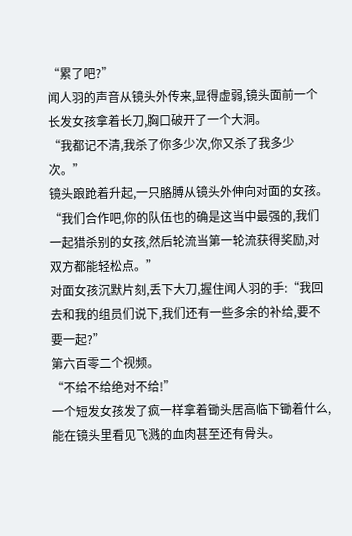“累了吧?”
闻人羽的声音从镜头外传来,显得虚弱,镜头面前一个长发女孩拿着长刀,胸口破开了一个大洞。
“我都记不清,我杀了你多少次,你又杀了我多少次。”
镜头踉跄着升起,一只胳膊从镜头外伸向对面的女孩。
“我们合作吧,你的队伍也的确是这当中最强的,我们一起猎杀别的女孩,然后轮流当第一轮流获得奖励,对双方都能轻松点。”
对面女孩沉默片刻,丢下大刀,握住闻人羽的手:“我回去和我的组员们说下,我们还有一些多余的补给,要不要一起?”
第六百零二个视频。
“不给不给绝对不给!”
一个短发女孩发了疯一样拿着锄头居高临下锄着什么,能在镜头里看见飞溅的血肉甚至还有骨头。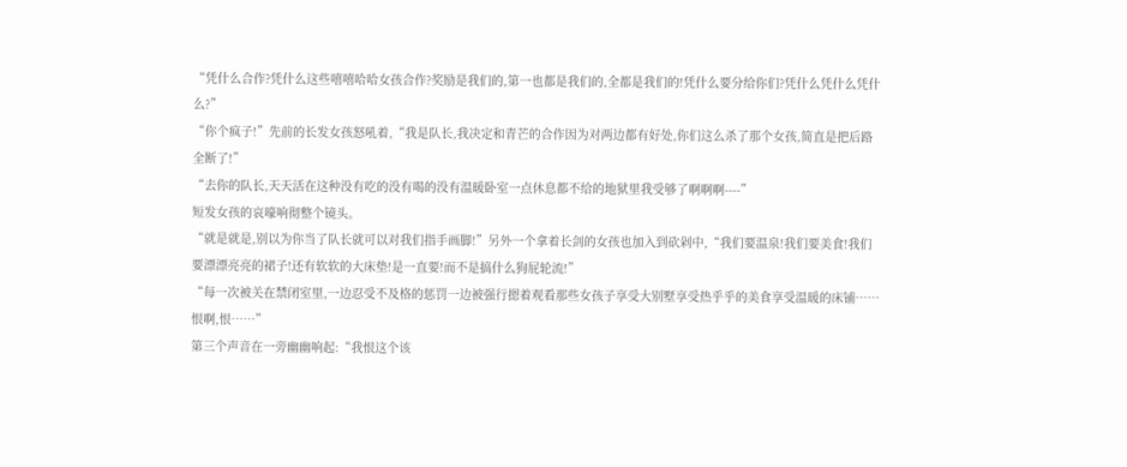“凭什么合作?凭什么这些嘻嘻哈哈女孩合作?奖励是我们的,第一也都是我们的,全都是我们的!凭什么要分给你们?凭什么凭什么凭什么?”
“你个疯子!”先前的长发女孩怒吼着,“我是队长,我决定和青芒的合作因为对两边都有好处,你们这么杀了那个女孩,简直是把后路全断了!”
“去你的队长,天天活在这种没有吃的没有喝的没有温暖卧室一点休息都不给的地狱里我受够了啊啊啊----”
短发女孩的哀嚎响彻整个镜头。
“就是就是,别以为你当了队长就可以对我们指手画脚!”另外一个拿着长剑的女孩也加入到砍剁中,“我们要温泉!我们要美食!我们要漂漂亮亮的裙子!还有软软的大床垫!是一直要!而不是搞什么狗屁轮流!”
“每一次被关在禁闭室里,一边忍受不及格的惩罚一边被强行摁着观看那些女孩子享受大别墅享受热乎乎的美食享受温暖的床铺……恨啊,恨……”
第三个声音在一旁幽幽响起:“我恨这个该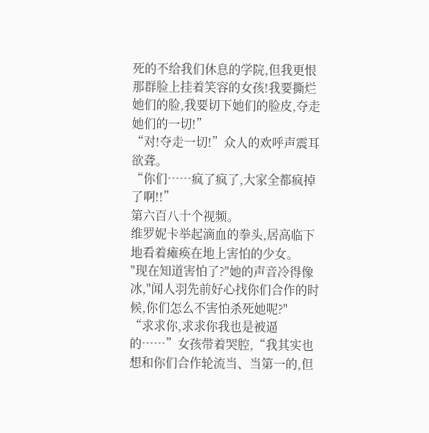死的不给我们休息的学院,但我更恨那群脸上挂着笑容的女孩!我要撕烂她们的脸,我要切下她们的脸皮,夺走她们的一切!”
“对!夺走一切!”众人的欢呼声震耳欲聋。
“你们……疯了疯了,大家全都疯掉了啊!!”
第六百八十个视频。
维罗妮卡举起滴血的拳头,居高临下地看着瘫痪在地上害怕的少女。
"现在知道害怕了?"她的声音冷得像冰,"闻人羽先前好心找你们合作的时候,你们怎么不害怕杀死她呢?"
“求求你,求求你我也是被逼的……”女孩带着哭腔,“我其实也想和你们合作轮流当、当第一的,但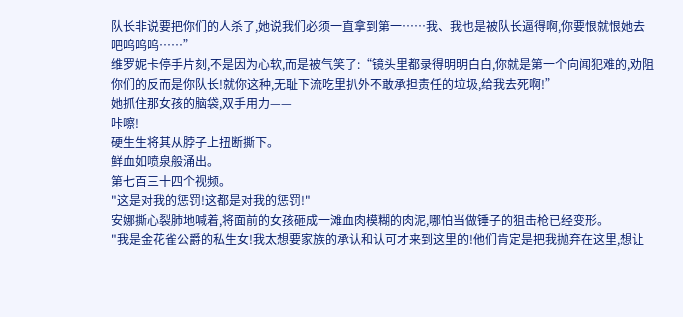队长非说要把你们的人杀了,她说我们必须一直拿到第一……我、我也是被队长逼得啊,你要恨就恨她去吧呜呜呜……”
维罗妮卡停手片刻,不是因为心软,而是被气笑了:“镜头里都录得明明白白,你就是第一个向闻犯难的,劝阻你们的反而是你队长!就你这种,无耻下流吃里扒外不敢承担责任的垃圾,给我去死啊!”
她抓住那女孩的脑袋,双手用力——
咔嚓!
硬生生将其从脖子上扭断撕下。
鲜血如喷泉般涌出。
第七百三十四个视频。
"这是对我的惩罚!这都是对我的惩罚!"
安娜撕心裂肺地喊着,将面前的女孩砸成一滩血肉模糊的肉泥,哪怕当做锤子的狙击枪已经变形。
"我是金花雀公爵的私生女!我太想要家族的承认和认可才来到这里的!他们肯定是把我抛弃在这里,想让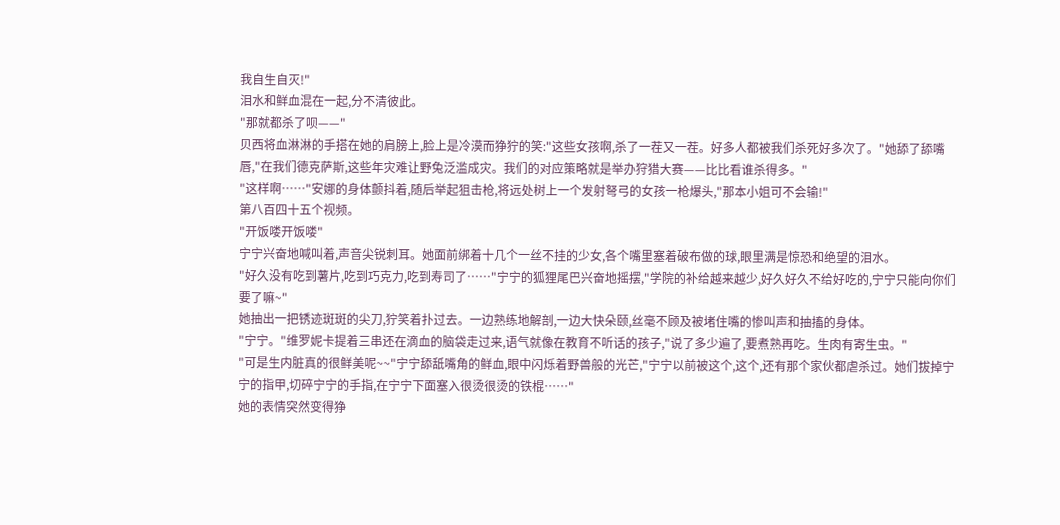我自生自灭!"
泪水和鲜血混在一起,分不清彼此。
"那就都杀了呗——"
贝西将血淋淋的手搭在她的肩膀上,脸上是冷漠而狰狞的笑:"这些女孩啊,杀了一茬又一茬。好多人都被我们杀死好多次了。"她舔了舔嘴唇,"在我们德克萨斯,这些年灾难让野兔泛滥成灾。我们的对应策略就是举办狩猎大赛——比比看谁杀得多。"
"这样啊……"安娜的身体颤抖着,随后举起狙击枪,将远处树上一个发射弩弓的女孩一枪爆头,"那本小姐可不会输!"
第八百四十五个视频。
"开饭喽开饭喽"
宁宁兴奋地喊叫着,声音尖锐刺耳。她面前绑着十几个一丝不挂的少女,各个嘴里塞着破布做的球,眼里满是惊恐和绝望的泪水。
"好久没有吃到薯片,吃到巧克力,吃到寿司了……"宁宁的狐狸尾巴兴奋地摇摆,"学院的补给越来越少,好久好久不给好吃的,宁宁只能向你们要了嘛~"
她抽出一把锈迹斑斑的尖刀,狞笑着扑过去。一边熟练地解剖,一边大快朵颐,丝毫不顾及被堵住嘴的惨叫声和抽搐的身体。
"宁宁。"维罗妮卡提着三串还在滴血的脑袋走过来,语气就像在教育不听话的孩子,"说了多少遍了,要煮熟再吃。生肉有寄生虫。"
"可是生内脏真的很鲜美呢~~"宁宁舔舐嘴角的鲜血,眼中闪烁着野兽般的光芒,"宁宁以前被这个,这个,还有那个家伙都虐杀过。她们拔掉宁宁的指甲,切碎宁宁的手指,在宁宁下面塞入很烫很烫的铁棍……"
她的表情突然变得狰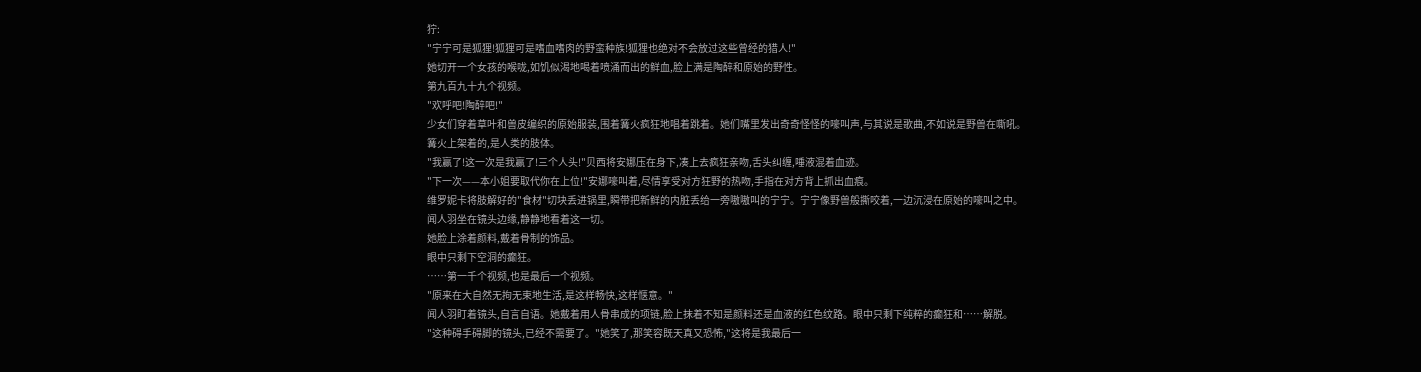狞:
"宁宁可是狐狸!狐狸可是嗜血嗜肉的野蛮种族!狐狸也绝对不会放过这些曾经的猎人!"
她切开一个女孩的喉咙,如饥似渴地喝着喷涌而出的鲜血,脸上满是陶醉和原始的野性。
第九百九十九个视频。
"欢呼吧!陶醉吧!"
少女们穿着草叶和兽皮编织的原始服装,围着篝火疯狂地唱着跳着。她们嘴里发出奇奇怪怪的嚎叫声,与其说是歌曲,不如说是野兽在嘶吼。
篝火上架着的,是人类的肢体。
"我赢了!这一次是我赢了!三个人头!"贝西将安娜压在身下,凑上去疯狂亲吻,舌头纠缠,唾液混着血迹。
"下一次——本小姐要取代你在上位!"安娜嚎叫着,尽情享受对方狂野的热吻,手指在对方背上抓出血痕。
维罗妮卡将肢解好的"食材"切块丢进锅里,瞬带把新鲜的内脏丢给一旁嗷嗷叫的宁宁。宁宁像野兽般撕咬着,一边沉浸在原始的嚎叫之中。
闻人羽坐在镜头边缘,静静地看着这一切。
她脸上涂着颜料,戴着骨制的饰品。
眼中只剩下空洞的癫狂。
……第一千个视频,也是最后一个视频。
"原来在大自然无拘无束地生活,是这样畅快,这样惬意。"
闻人羽盯着镜头,自言自语。她戴着用人骨串成的项链,脸上抹着不知是颜料还是血液的红色纹路。眼中只剩下纯粹的癫狂和……解脱。
"这种碍手碍脚的镜头,已经不需要了。"她笑了,那笑容既天真又恐怖,"这将是我最后一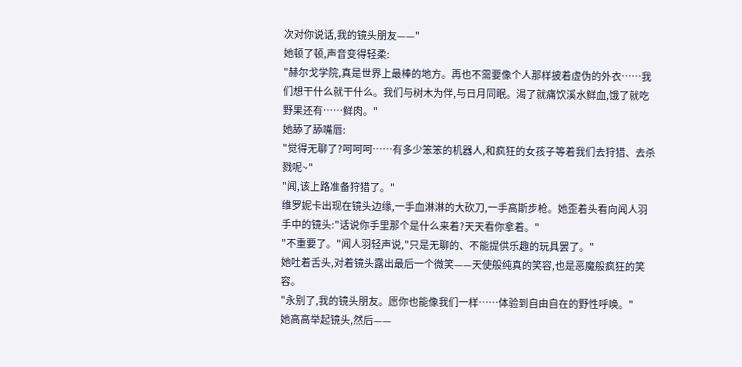次对你说话,我的镜头朋友——"
她顿了顿,声音变得轻柔:
"赫尔戈学院,真是世界上最棒的地方。再也不需要像个人那样披着虚伪的外衣……我们想干什么就干什么。我们与树木为伴,与日月同眠。渴了就痛饮溪水鲜血,饿了就吃野果还有……鲜肉。"
她舔了舔嘴唇:
"觉得无聊了?呵呵呵……有多少笨笨的机器人,和疯狂的女孩子等着我们去狩猎、去杀戮呢~"
"闻,该上路准备狩猎了。"
维罗妮卡出现在镜头边缘,一手血淋淋的大砍刀,一手高斯步枪。她歪着头看向闻人羽手中的镜头:"话说你手里那个是什么来着?天天看你拿着。"
"不重要了。"闻人羽轻声说,"只是无聊的、不能提供乐趣的玩具罢了。"
她吐着舌头,对着镜头露出最后一个微笑——天使般纯真的笑容,也是恶魔般疯狂的笑容。
"永别了,我的镜头朋友。愿你也能像我们一样……体验到自由自在的野性呼唤。"
她高高举起镜头,然后——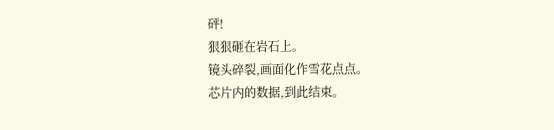砰!
狠狠砸在岩石上。
镜头碎裂,画面化作雪花点点。
芯片内的数据,到此结束。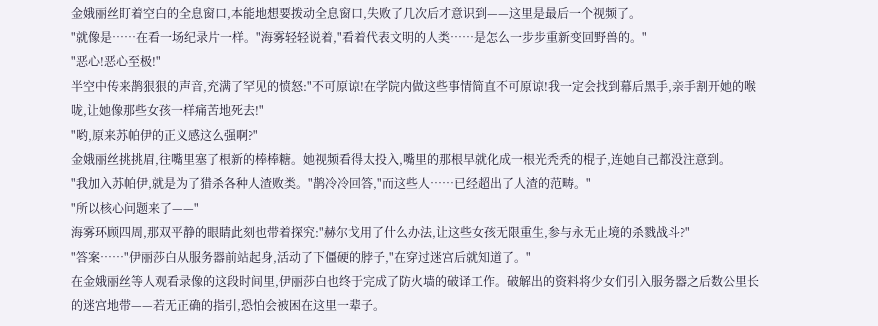金娥丽丝盯着空白的全息窗口,本能地想要拨动全息窗口,失败了几次后才意识到——这里是最后一个视频了。
"就像是……在看一场纪录片一样。"海雾轻轻说着,"看着代表文明的人类……是怎么一步步重新变回野兽的。"
"恶心!恶心至极!"
半空中传来鹊狠狠的声音,充满了罕见的愤怒:"不可原谅!在学院内做这些事情简直不可原谅!我一定会找到幕后黑手,亲手割开她的喉咙,让她像那些女孩一样痛苦地死去!"
"哟,原来苏帕伊的正义感这么强啊?"
金娥丽丝挑挑眉,往嘴里塞了根新的棒棒糖。她视频看得太投入,嘴里的那根早就化成一根光秃秃的棍子,连她自己都没注意到。
"我加入苏帕伊,就是为了猎杀各种人渣败类。"鹊冷冷回答,"而这些人……已经超出了人渣的范畴。"
"所以核心问题来了——"
海雾环顾四周,那双平静的眼睛此刻也带着探究:"赫尔戈用了什么办法,让这些女孩无限重生,参与永无止境的杀戮战斗?"
"答案……"伊丽莎白从服务器前站起身,活动了下僵硬的脖子,"在穿过迷宫后就知道了。"
在金娥丽丝等人观看录像的这段时间里,伊丽莎白也终于完成了防火墙的破译工作。破解出的资料将少女们引入服务器之后数公里长的迷宫地带——若无正确的指引,恐怕会被困在这里一辈子。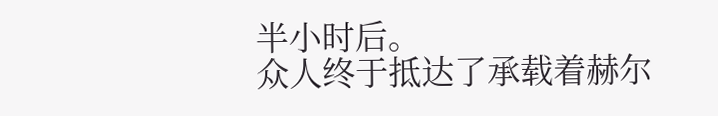半小时后。
众人终于抵达了承载着赫尔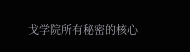戈学院所有秘密的核心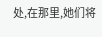处,在那里,她们将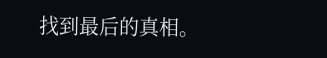找到最后的真相。